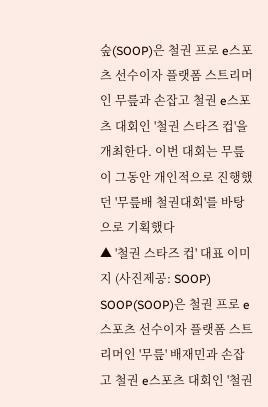숲(SOOP)은 철권 프로 e스포츠 선수이자 플랫폼 스트리머인 무릎과 손잡고 철권 e스포츠 대회인 '철권 스타즈 컵'을 개최한다. 이번 대회는 무릎이 그동안 개인적으로 진행했던 '무릎배 철권대회'를 바탕으로 기획했다
▲ '철권 스타즈 컵' 대표 이미지 (사진제공: SOOP)
SOOP(SOOP)은 철권 프로 e스포츠 선수이자 플랫폼 스트리머인 '무릎' 배재민과 손잡고 철권 e스포츠 대회인 '철권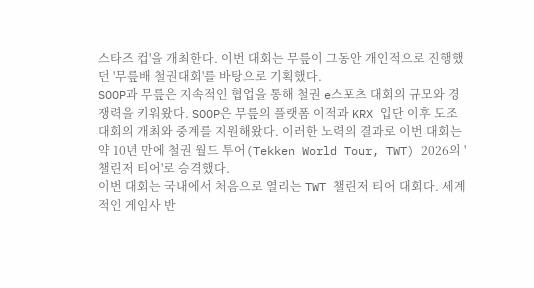스타즈 컵'을 개최한다. 이번 대회는 무릎이 그동안 개인적으로 진행했던 '무릎배 철권대회'를 바탕으로 기획했다.
SOOP과 무릎은 지속적인 협업을 통해 철권 e스포츠 대회의 규모와 경쟁력을 키워왔다. SOOP은 무릎의 플랫폼 이적과 KRX 입단 이후 도조 대회의 개최와 중계를 지원해왔다. 이러한 노력의 결과로 이번 대회는 약 10년 만에 철권 월드 투어(Tekken World Tour, TWT) 2026의 '챌린저 티어'로 승격했다.
이번 대회는 국내에서 처음으로 열리는 TWT 챌린저 티어 대회다. 세계적인 게임사 반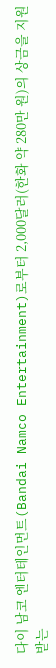다이 남코 엔터테인먼트(Bandai Namco Entertainment)로부터 2,000달러(한화 약 280만 원)의 상금을 지원받는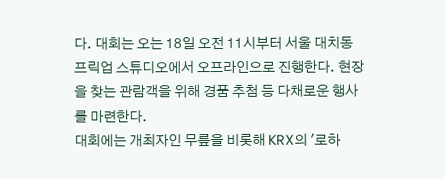다. 대회는 오는 18일 오전 11시부터 서울 대치동 프릭업 스튜디오에서 오프라인으로 진행한다. 현장을 찾는 관람객을 위해 경품 추첨 등 다채로운 행사를 마련한다.
대회에는 개최자인 무릎을 비롯해 KRX의 '로하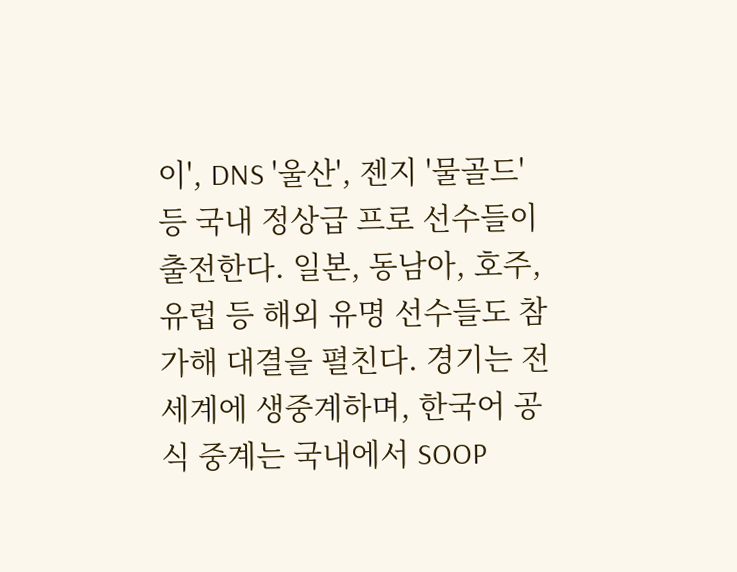이', DNS '울산', 젠지 '물골드' 등 국내 정상급 프로 선수들이 출전한다. 일본, 동남아, 호주, 유럽 등 해외 유명 선수들도 참가해 대결을 펼친다. 경기는 전 세계에 생중계하며, 한국어 공식 중계는 국내에서 SOOP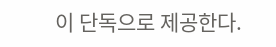이 단독으로 제공한다.